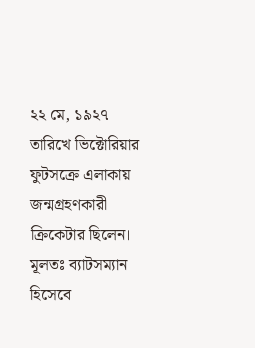২২ মে, ১৯২৭ তারিখে ভিক্টোরিয়ার ফুটসক্রে এলাকায় জন্মগ্রহণকারী ক্রিকেটার ছিলেন। মূলতঃ ব্যাটসম্যান হিসেবে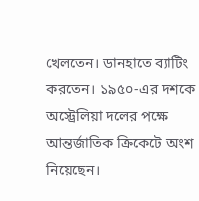খেলতেন। ডানহাতে ব্যাটিং করতেন। ১৯৫০-এর দশকে অস্ট্রেলিয়া দলের পক্ষে আন্তর্জাতিক ক্রিকেটে অংশ নিয়েছেন।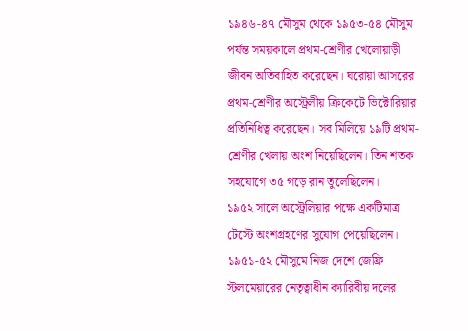১৯৪৬-৪৭ মৌসুম থেকে ১৯৫৩-৫৪ মৌসুম পর্যন্ত সময়কালে প্রথম-শ্রেণীর খেলোয়াড়ী জীবন অতিবাহিত করেছেন। ঘরোয়া আসরের প্রথম-শ্রেণীর অস্ট্রেলীয় ক্রিকেটে ভিক্টোরিয়ার প্রতিনিধিত্ব করেছেন। সব মিলিয়ে ১৯টি প্রথম-শ্রেণীর খেলায় অংশ নিয়েছিলেন। তিন শতক সহযোগে ৩৫ গড়ে রান তুলেছিলেন।
১৯৫২ সালে অস্ট্রেলিয়ার পক্ষে একটিমাত্র টেস্টে অংশগ্রহণের সুযোগ পেয়েছিলেন। ১৯৫১-৫২ মৌসুমে নিজ দেশে জেফ্রি স্টলমেয়ারের নেতৃত্বাধীন ক্যারিবীয় দলের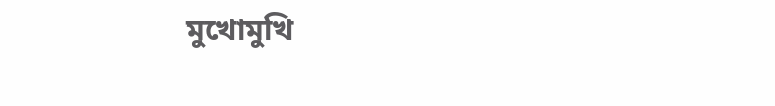মুখোমুখি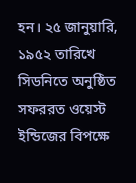হন। ২৫ জানুয়ারি, ১৯৫২ তারিখে সিডনিতে অনুষ্ঠিত সফররত ওয়েস্ট ইন্ডিজের বিপক্ষে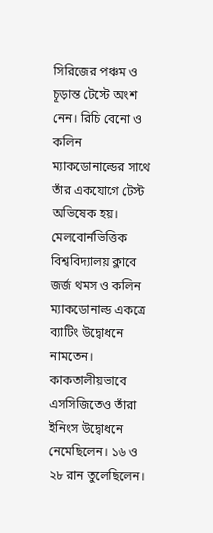সিরিজের পঞ্চম ও চূড়ান্ত টেস্টে অংশ নেন। রিচি বেনো ও কলিন ম্যাকডোনাল্ডের সাথে তাঁর একযোগে টেস্ট অভিষেক হয়। মেলবোর্নভিত্তিক বিশ্ববিদ্যালয় ক্লাবে জর্জ থমস ও কলিন ম্যাকডোনাল্ড একত্রে ব্যাটিং উদ্বোধনে নামতেন। কাকতালীয়ভাবে এসসিজিতেও তাঁরা ইনিংস উদ্বোধনে নেমেছিলেন। ১৬ ও ২৮ রান তুলেছিলেন।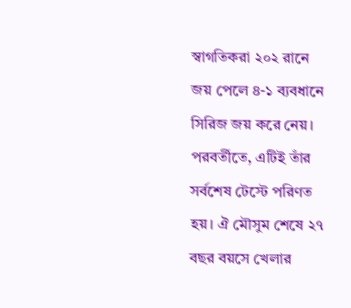স্বাগতিকরা ২০২ রানে জয় পেলে ৪-১ ব্যবধানে সিরিজ জয় করে নেয়। পরবর্তীতে, এটিই তাঁর সর্বশেষ টেস্টে পরিণত হয়। ঐ মৌসুম শেষে ২৭ বছর বয়সে খেলার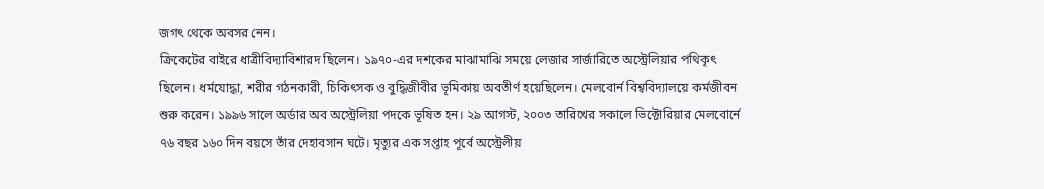জগৎ থেকে অবসর নেন।
ক্রিকেটের বাইরে ধাত্রীবিদ্যাবিশারদ ছিলেন। ১৯৭০-এর দশকের মাঝামাঝি সময়ে লেজার সার্জারিতে অস্ট্রেলিয়ার পথিকৃৎ ছিলেন। ধর্মযোদ্ধা, শরীর গঠনকারী, চিকিৎসক ও বুদ্ধিজীবীর ভূমিকায় অবতীর্ণ হয়েছিলেন। মেলবোর্ন বিশ্ববিদ্যালয়ে কর্মজীবন শুরু করেন। ১৯৯৬ সালে অর্ডার অব অস্ট্রেলিয়া পদকে ভূষিত হন। ২৯ আগস্ট, ২০০৩ তারিখের সকালে ভিক্টোরিয়ার মেলবোর্নে ৭৬ বছর ১৬০ দিন বয়সে তাঁর দেহাবসান ঘটে। মৃত্যুর এক সপ্তাহ পূর্বে অস্ট্রেলীয়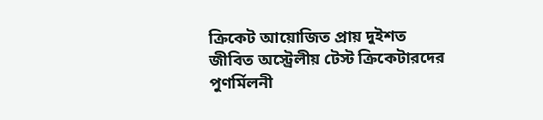ক্রিকেট আয়োজিত প্রায় দুইশত জীবিত অস্ট্রেলীয় টেস্ট ক্রিকেটারদের পুণর্মিলনী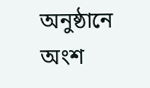অনুষ্ঠানে অংশ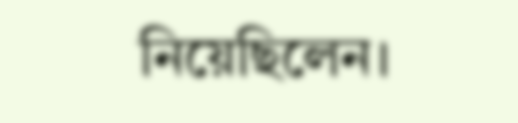নিয়েছিলেন।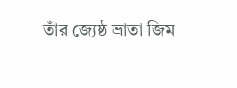তাঁর জ্যেষ্ঠ ভ্রাতা জিম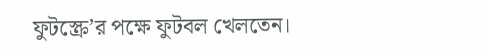ফুটস্ক্রে’র পক্ষে ফুটবল খেলতেন।